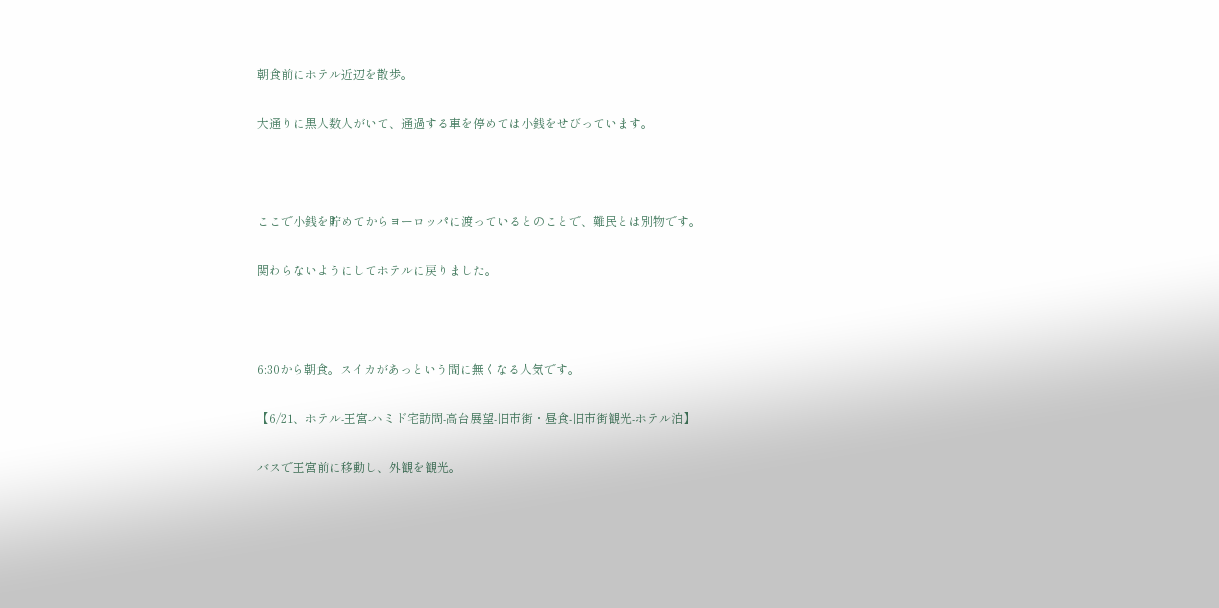朝食前にホテル近辺を散歩。

大通りに黒人数人がいて、通過する車を停めては小銭をせびっています。



ここで小銭を貯めてからヨーロッパに渡っているとのことで、難民とは別物です。

関わらないようにしてホテルに戻りました。



6:30から朝食。スイカがあっという間に無くなる人気です。

【6/21、ホテル-王宮-ハミド宅訪問-高台展望-旧市街・昼食-旧市街観光-ホテル泊】

バスで王宮前に移動し、外観を観光。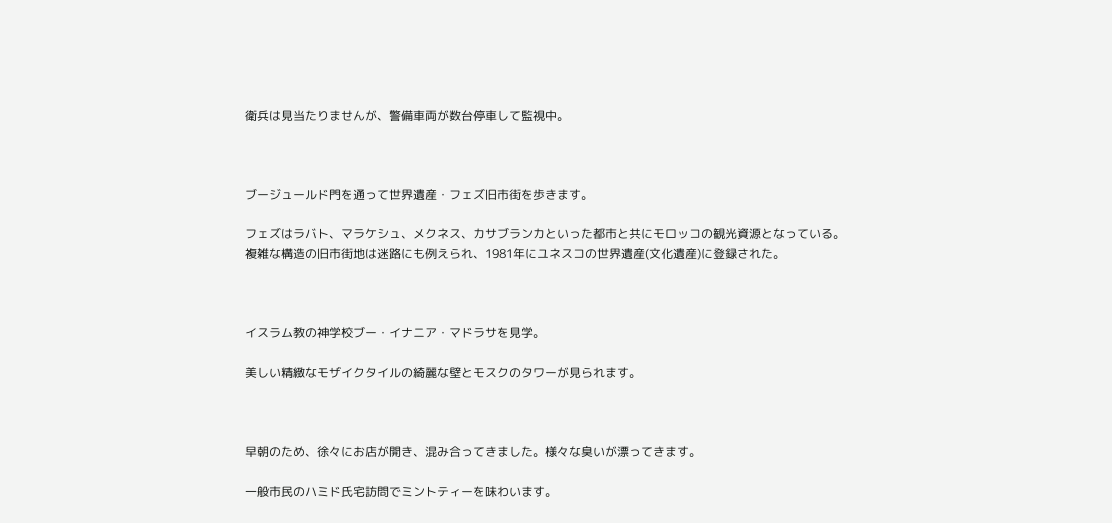衛兵は見当たりませんが、警備車両が数台停車して監視中。



ブージュールド門を通って世界遺産・フェズ旧市街を歩きます。

フェズはラバト、マラケシュ、メクネス、カサブランカといった都市と共にモロッコの観光資源となっている。
複雑な構造の旧市街地は迷路にも例えられ、1981年にユネスコの世界遺産(文化遺産)に登録された。



イスラム教の神学校ブー・イナニア・マドラサを見学。

美しい精緻なモザイクタイルの綺麗な壁とモスクのタワーが見られます。



早朝のため、徐々にお店が開き、混み合ってきました。様々な臭いが漂ってきます。

一般市民のハミド氏宅訪問でミントティーを味わいます。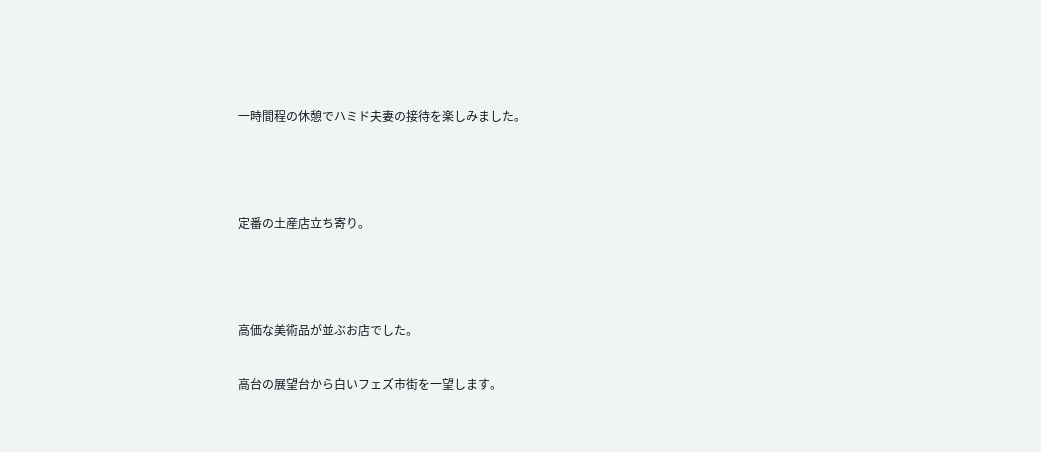一時間程の休憩でハミド夫妻の接待を楽しみました。



定番の土産店立ち寄り。



高価な美術品が並ぶお店でした。

高台の展望台から白いフェズ市街を一望します。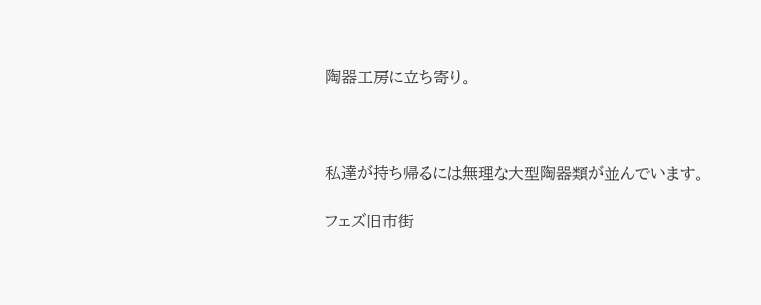陶器工房に立ち寄り。



私達が持ち帰るには無理な大型陶器類が並んでいます。

フェズ旧市街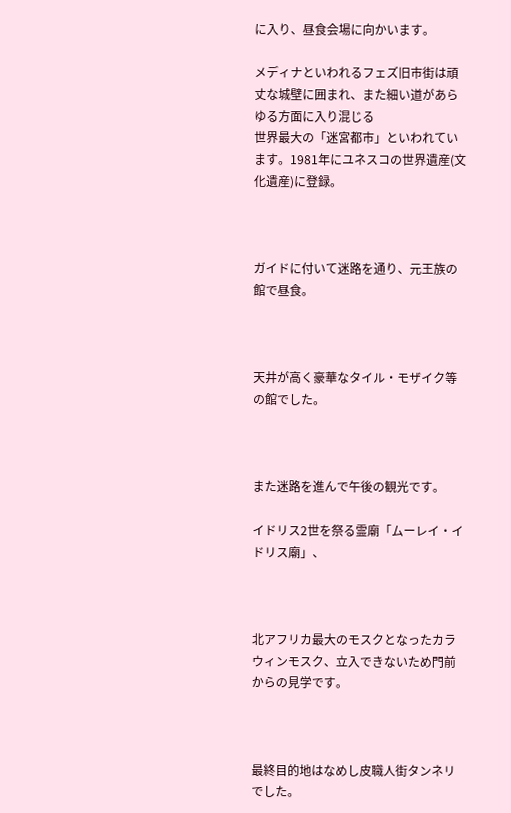に入り、昼食会場に向かいます。

メディナといわれるフェズ旧市街は頑丈な城壁に囲まれ、また細い道があらゆる方面に入り混じる
世界最大の「迷宮都市」といわれています。1981年にユネスコの世界遺産(文化遺産)に登録。



ガイドに付いて迷路を通り、元王族の館で昼食。



天井が高く豪華なタイル・モザイク等の館でした。



また迷路を進んで午後の観光です。

イドリス2世を祭る霊廟「ムーレイ・イドリス廟」、



北アフリカ最大のモスクとなったカラウィンモスク、立入できないため門前からの見学です。



最終目的地はなめし皮職人街タンネリでした。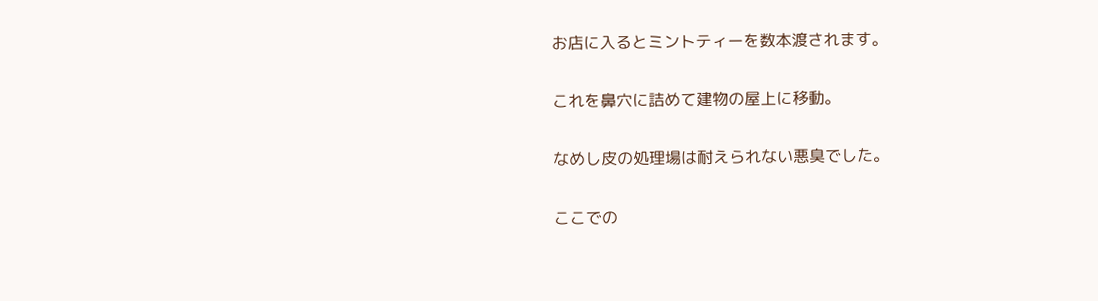お店に入るとミントティーを数本渡されます。

これを鼻穴に詰めて建物の屋上に移動。

なめし皮の処理場は耐えられない悪臭でした。

ここでの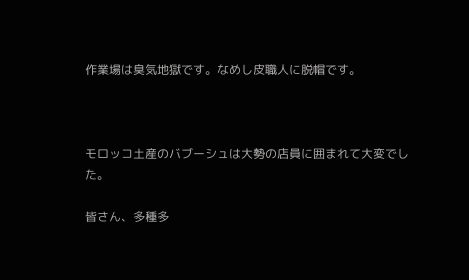作業場は臭気地獄です。なめし皮職人に脱帽です。



モロッコ土産のバブーシュは大勢の店員に囲まれて大変でした。

皆さん、多種多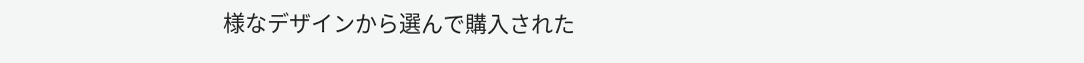様なデザインから選んで購入された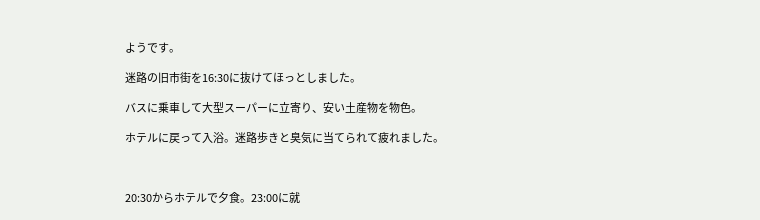ようです。

迷路の旧市街を16:30に抜けてほっとしました。

バスに乗車して大型スーパーに立寄り、安い土産物を物色。

ホテルに戻って入浴。迷路歩きと臭気に当てられて疲れました。



20:30からホテルで夕食。23:00に就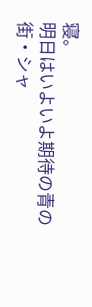寝。
明日はいよいよ期待の青の街・シャ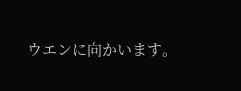ウエンに向かいます。